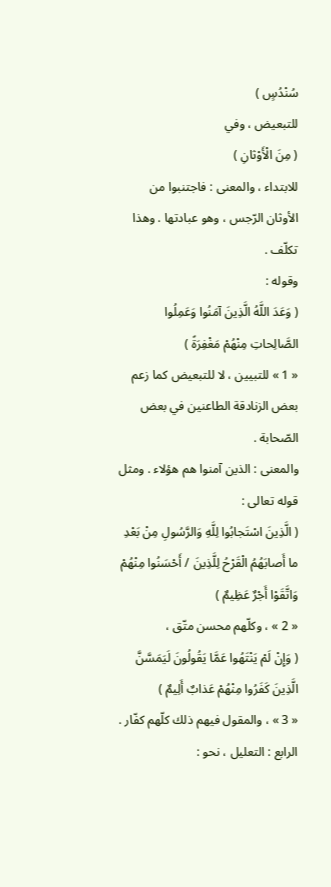سُنْدُسٍ )
للتبعيض ، وفي
( مِنَ الْأَوْثانِ )
للابتداء ، والمعنى : فاجتنبوا من الأوثان الرّجس ، وهو عبادتها . وهذا تكلّف .
وقوله :
( وَعَدَ اللَّهُ الَّذِينَ آمَنُوا وَعَمِلُوا الصَّالِحاتِ مِنْهُمْ مَغْفِرَةً )
« 1 » للتبيين ، لا للتبعيض كما زعم بعض الزنادقة الطاعنين في بعض الصّحابة .
والمعنى : الذين آمنوا هم هؤلاء . ومثل قوله تعالى :
( الَّذِينَ اسْتَجابُوا لِلَّهِ وَالرَّسُولِ مِنْ بَعْدِ ما أَصابَهُمُ الْقَرْحُ لِلَّذِينَ / أَحْسَنُوا مِنْهُمْ وَاتَّقَوْا أَجْرٌ عَظِيمٌ )
« 2 » ، وكلّهم محسن متّق ،
( وَإِنْ لَمْ يَنْتَهُوا عَمَّا يَقُولُونَ لَيَمَسَّنَّ الَّذِينَ كَفَرُوا مِنْهُمْ عَذابٌ أَلِيمٌ )
« 3 » ، والمقول فيهم ذلك كلّهم كفّار .
الرابع : التعليل ، نحو :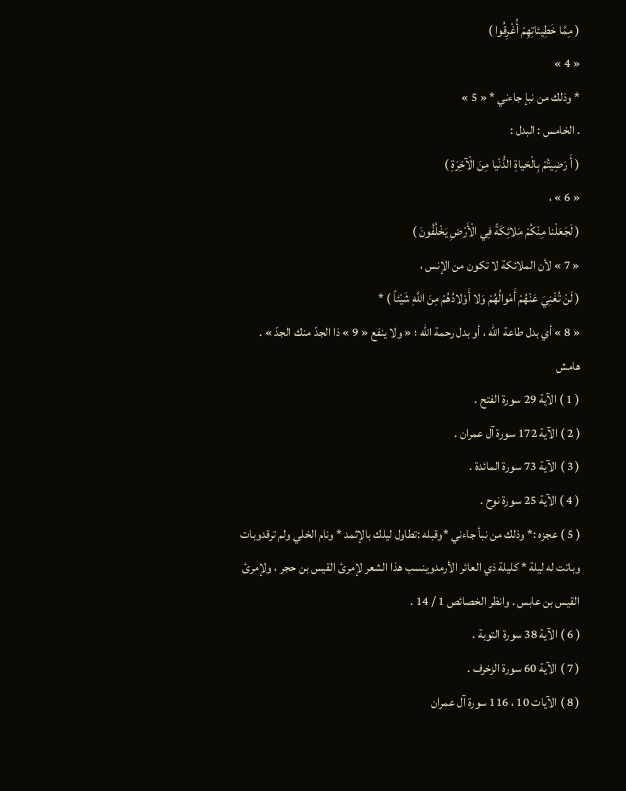( مِمَّا خَطِيئاتِهِمْ أُغْرِقُوا )
« 4 »
* وذلك من نبإ جاءني * « 5 »
. الخامس : البدل :
( أَ رَضِيتُمْ بِالْحَياةِ الدُّنْيا مِنَ الْآخِرَةِ )
« 6 » ،
( لَجَعَلْنا مِنْكُمْ مَلائِكَةً فِي الْأَرْضِ يَخْلُفُونَ )
« 7 » لأن الملائكة لا تكون من الإنس ،
( لَنْ تُغْنِيَ عَنْهُمْ أَمْوالُهُمْ وَلا أَوْلادُهُمْ مِنَ اللَّهِ شَيْئاً ) *
« 8 » أي بدل طاعة اللّه ، أو بدل رحمة اللّه ؛ « ولا ينفع « 9 » ذا الجدّ منك الجدّ » .
هامش
( 1 ) الآية 29 سورة الفتح .
( 2 ) الآية 172 سورة آل عمران .
( 3 ) الآية 73 سورة المائدة .
( 4 ) الآية 25 سورة نوح .
( 5 ) عجزه :* وذلك من نبأ جاءني *وقبله :تطاول ليلك بالإثمد * ونام الخلي ولم ترقدوبات وباتت له ليلة * كليلة ذي العائر الأرمدوينسب هذا الشعر لإمرئ القيس بن حجر ، ولإمرئ القيس بن عابس . وانظر الخصائص 1 / 14 .
( 6 ) الآية 38 سورة التوبة .
( 7 ) الآية 60 سورة الزخرف .
( 8 ) الآيات 10 ، 116 سورة آل عمران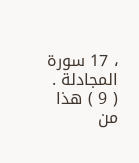، 17 سورة المجادلة .
( 9 ) هذا من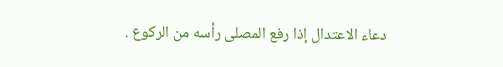دعاء الاعتدال إذا رفع المصلى رأسه من الركوع .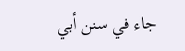جاء في سنن أبي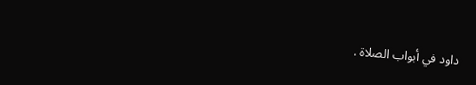داود في أبواب الصلاة .